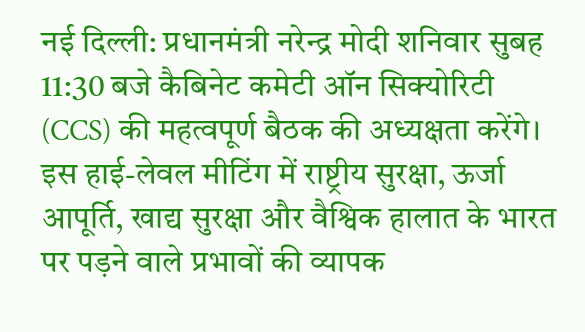नई दिल्ली: प्रधानमंत्री नरेन्द्र मोदी शनिवार सुबह 11:30 बजे कैबिनेट कमेटी ऑन सिक्योरिटी (CCS) की महत्वपूर्ण बैठक की अध्यक्षता करेंगे। इस हाई-लेवल मीटिंग में राष्ट्रीय सुरक्षा, ऊर्जा आपूर्ति, खाद्य सुरक्षा और वैश्विक हालात के भारत पर पड़ने वाले प्रभावों की व्यापक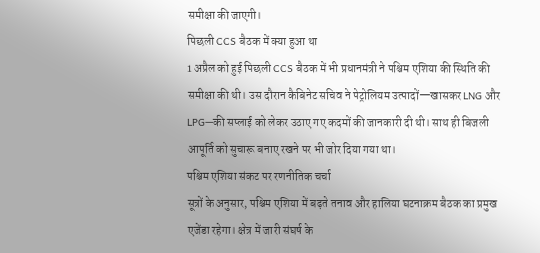समीक्षा की जाएगी।
पिछली CCS बैठक में क्या हुआ था
1 अप्रैल को हुई पिछली CCS बैठक में भी प्रधानमंत्री ने पश्चिम एशिया की स्थिति की समीक्षा की थी। उस दौरान कैबिनेट सचिव ने पेट्रोलियम उत्पादों—खासकर LNG और LPG—की सप्लाई को लेकर उठाए गए कदमों की जानकारी दी थी। साथ ही बिजली आपूर्ति को सुचारू बनाए रखने पर भी जोर दिया गया था।
पश्चिम एशिया संकट पर रणनीतिक चर्चा
सूत्रों के अनुसार, पश्चिम एशिया में बढ़ते तनाव और हालिया घटनाक्रम बैठक का प्रमुख एजेंडा रहेगा। क्षेत्र में जारी संघर्ष के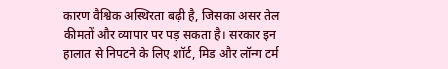कारण वैश्विक अस्थिरता बढ़ी है, जिसका असर तेल कीमतों और व्यापार पर पड़ सकता है। सरकार इन हालात से निपटने के लिए शॉर्ट, मिड और लॉन्ग टर्म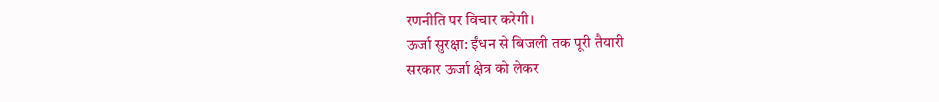रणनीति पर विचार करेगी।
ऊर्जा सुरक्षा: ईंधन से बिजली तक पूरी तैयारी
सरकार ऊर्जा क्षेत्र को लेकर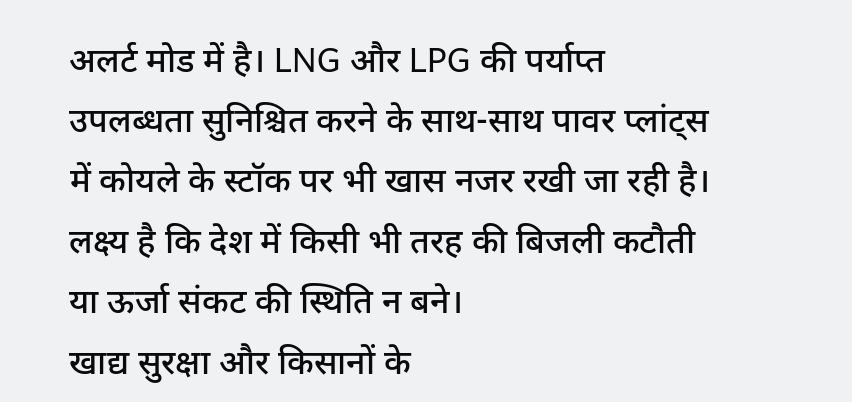अलर्ट मोड में है। LNG और LPG की पर्याप्त उपलब्धता सुनिश्चित करने के साथ-साथ पावर प्लांट्स में कोयले के स्टॉक पर भी खास नजर रखी जा रही है। लक्ष्य है कि देश में किसी भी तरह की बिजली कटौती या ऊर्जा संकट की स्थिति न बने।
खाद्य सुरक्षा और किसानों के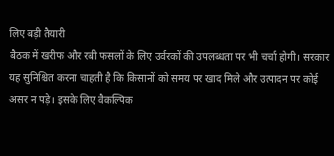लिए बड़ी तैयारी
बैठक में खरीफ और रबी फसलों के लिए उर्वरकों की उपलब्धता पर भी चर्चा होगी। सरकार यह सुनिश्चित करना चाहती है कि किसानों को समय पर खाद मिले और उत्पादन पर कोई असर न पड़े। इसके लिए वैकल्पिक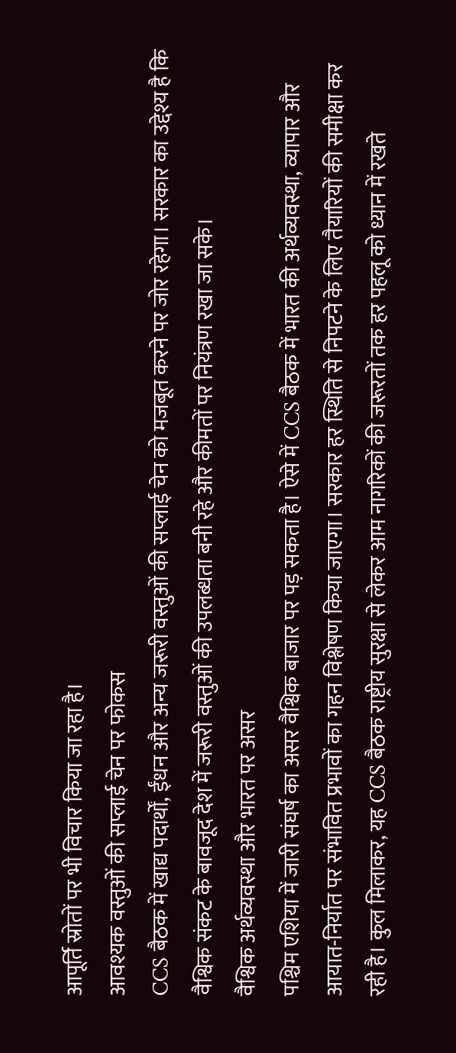आपूर्ति स्रोतों पर भी विचार किया जा रहा है।
आवश्यक वस्तुओं की सप्लाई चेन पर फोकस
CCS बैठक में खाद्य पदार्थों, ईंधन और अन्य जरूरी वस्तुओं की सप्लाई चेन को मजबूत करने पर जोर रहेगा। सरकार का उद्देश्य है कि वैश्विक संकट के बावजूद देश में जरूरी वस्तुओं की उपलब्धता बनी रहे और कीमतों पर नियंत्रण रखा जा सके।
वैश्विक अर्थव्यवस्था और भारत पर असर
पश्चिम एशिया में जारी संघर्ष का असर वैश्विक बाजार पर पड़ सकता है। ऐसे में CCS बैठक में भारत की अर्थव्यवस्था, व्यापार और आयात-निर्यात पर संभावित प्रभावों का गहन विश्लेषण किया जाएगा। सरकार हर स्थिति से निपटने के लिए तैयारियों की समीक्षा कर रही है। कुल मिलाकर, यह CCS बैठक राष्ट्रीय सुरक्षा से लेकर आम नागरिकों की जरूरतों तक हर पहलू को ध्यान में रखते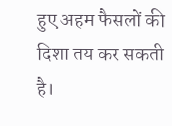हुए अहम फैसलों की दिशा तय कर सकती है।